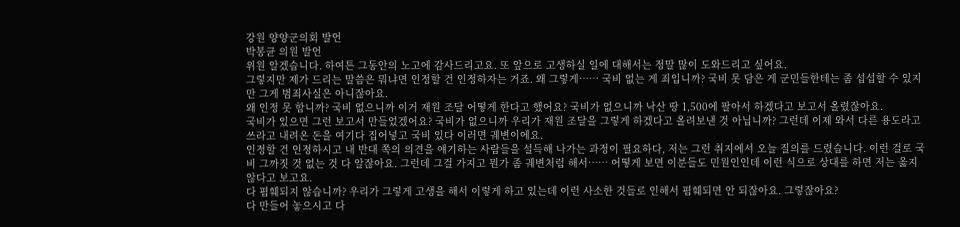강원 양양군의회 발언
박봉균 의원 발언
위원 알겠습니다. 하여튼 그동안의 노고에 감사드리고요. 또 앞으로 고생하실 일에 대해서는 정말 많이 도와드리고 싶어요.
그렇지만 제가 드리는 말씀은 뭐냐면 인정할 건 인정하자는 거죠. 왜 그렇게…… 국비 없는 게 죄입니까? 국비 못 담은 게 군민들한테는 좀 섭섭할 수 있지만 그게 범죄사실은 아니잖아요.
왜 인정 못 합니까? 국비 없으니까 이거 재원 조달 어떻게 한다고 했어요? 국비가 없으니까 낙산 땅 1,500에 팔아서 하겠다고 보고서 올렸잖아요.
국비가 있으면 그런 보고서 만들었겠어요? 국비가 없으니까 우리가 재원 조달을 그렇게 하겠다고 올려보낸 것 아닙니까? 그런데 이제 와서 다른 용도라고 쓰라고 내려온 돈을 여기다 집어넣고 국비 있다 이러면 궤변이에요.
인정할 건 인정하시고 내 반대 쪽의 의견을 얘기하는 사람들을 설득해 나가는 과정이 필요하다, 저는 그런 취지에서 오늘 질의를 드렸습니다. 이런 걸로 국비 그까짓 것 없는 것 다 알잖아요. 그런데 그걸 가지고 뭔가 좀 궤변처럼 해서…… 어떻게 보면 이분들도 민원인인데 이런 식으로 상대를 하면 저는 옳지 않다고 보고요.
다 폄훼되지 않습니까? 우리가 그렇게 고생을 해서 이렇게 하고 있는데 이런 사소한 것들로 인해서 폄훼되면 안 되잖아요. 그렇잖아요?
다 만들어 놓으시고 다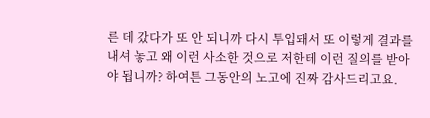른 데 갔다가 또 안 되니까 다시 투입돼서 또 이렇게 결과를 내셔 놓고 왜 이런 사소한 것으로 저한테 이런 질의를 받아야 됩니까? 하여튼 그동안의 노고에 진짜 감사드리고요.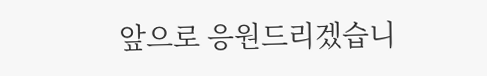앞으로 응원드리겠습니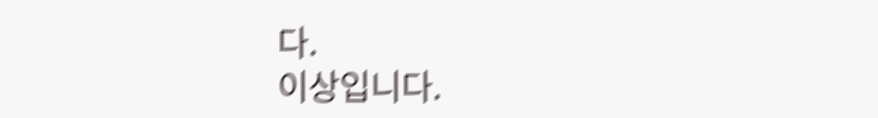다.
이상입니다.